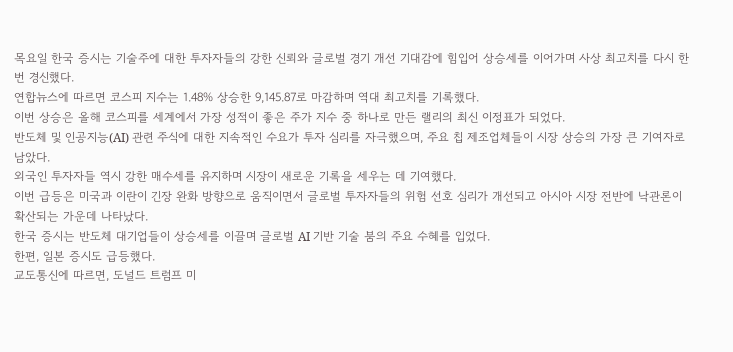목요일 한국 증시는 기술주에 대한 투자자들의 강한 신뢰와 글로벌 경기 개선 기대감에 힘입어 상승세를 이어가며 사상 최고치를 다시 한번 경신했다.
연합뉴스에 따르면 코스피 지수는 1.48% 상승한 9,145.87로 마감하며 역대 최고치를 기록했다.
이번 상승은 올해 코스피를 세계에서 가장 성적이 좋은 주가 지수 중 하나로 만든 랠리의 최신 이정표가 되었다.
반도체 및 인공지능(AI) 관련 주식에 대한 지속적인 수요가 투자 심리를 자극했으며, 주요 칩 제조업체들이 시장 상승의 가장 큰 기여자로 남았다.
외국인 투자자들 역시 강한 매수세를 유지하며 시장이 새로운 기록을 세우는 데 기여했다.
이번 급등은 미국과 이란이 긴장 완화 방향으로 움직이면서 글로벌 투자자들의 위험 선호 심리가 개선되고 아시아 시장 전반에 낙관론이 확산되는 가운데 나타났다.
한국 증시는 반도체 대기업들이 상승세를 이끌며 글로벌 AI 기반 기술 붐의 주요 수혜를 입었다.
한편, 일본 증시도 급등했다.
교도통신에 따르면, 도널드 트럼프 미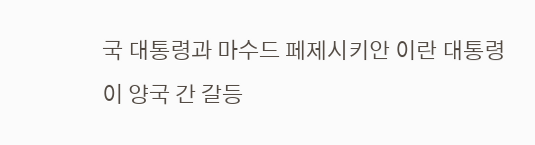국 대통령과 마수드 페제시키안 이란 대통령이 양국 간 갈등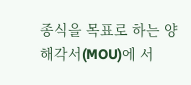종식을 목표로 하는 양해각서(MOU)에 서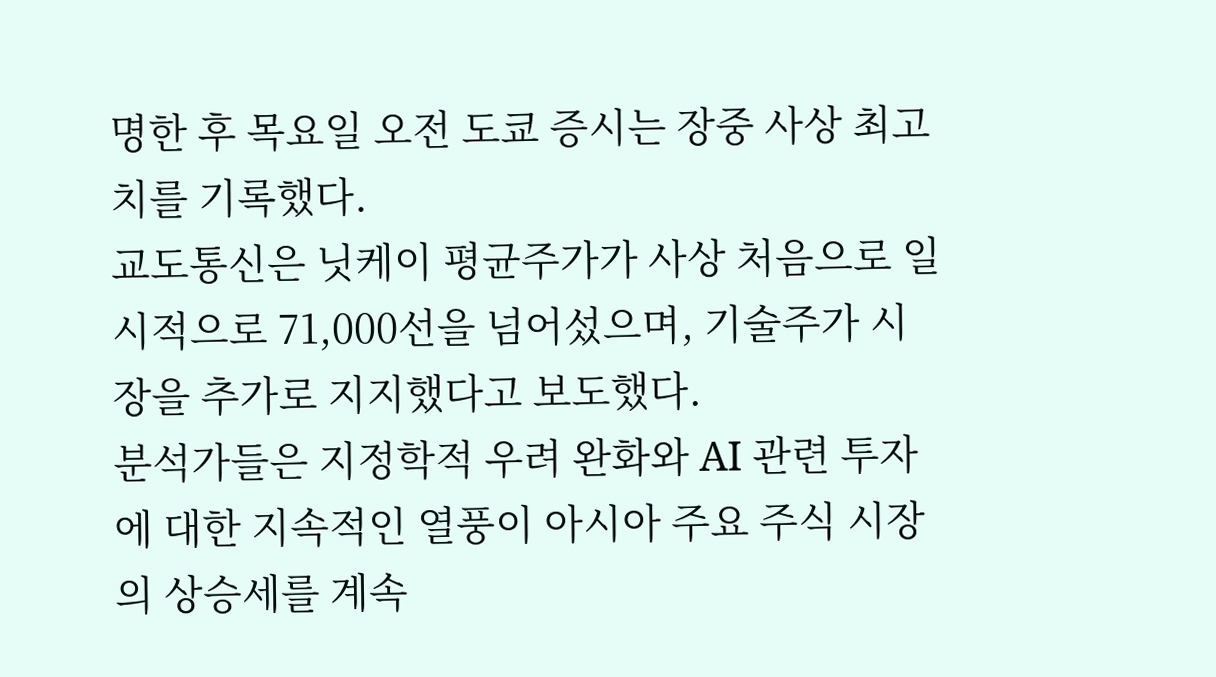명한 후 목요일 오전 도쿄 증시는 장중 사상 최고치를 기록했다.
교도통신은 닛케이 평균주가가 사상 처음으로 일시적으로 71,000선을 넘어섰으며, 기술주가 시장을 추가로 지지했다고 보도했다.
분석가들은 지정학적 우려 완화와 AI 관련 투자에 대한 지속적인 열풍이 아시아 주요 주식 시장의 상승세를 계속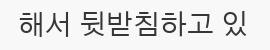해서 뒷받침하고 있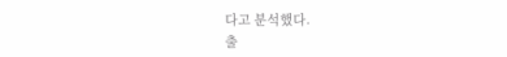다고 분석했다.
출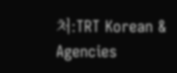처:TRT Korean & Agencies